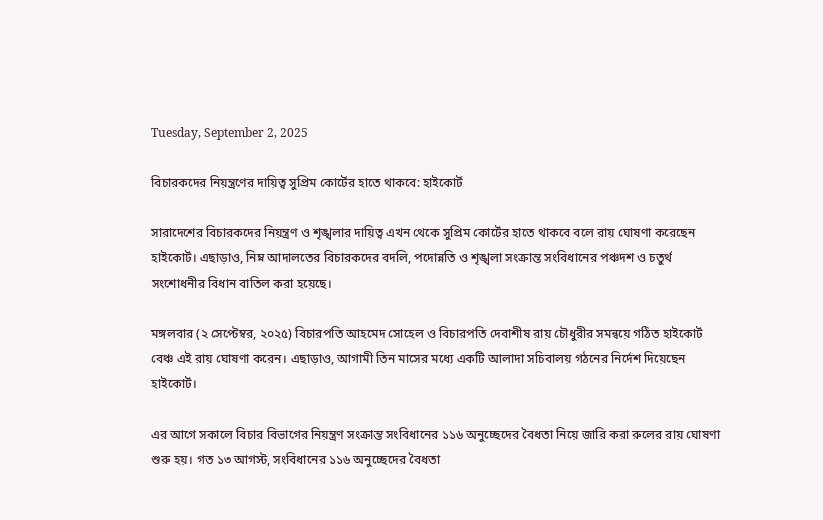Tuesday, September 2, 2025

বিচারকদের নিয়ন্ত্রণের দায়িত্ব সুপ্রিম কোর্টের হাতে থাকবে: হাইকোর্ট

সারাদেশের বিচারকদের নিয়ন্ত্রণ ও শৃঙ্খলার দায়িত্ব এখন থেকে সুপ্রিম কোর্টের হাতে থাকবে বলে রায় ঘোষণা করেছেন হাইকোর্ট। এছাড়াও, নিম্ন আদালতের বিচারকদের বদলি, পদোন্নতি ও শৃঙ্খলা সংক্রান্ত সংবিধানের পঞ্চদশ ও চতুর্থ সংশোধনীর বিধান বাতিল করা হয়েছে।

মঙ্গলবার (২ সেপ্টেম্বর, ২০২৫) বিচারপতি আহমেদ সোহেল ও বিচারপতি দেবাশীষ রায় চৌধুরীর সমন্বয়ে গঠিত হাইকোর্ট বেঞ্চ এই রায় ঘোষণা করেন। এছাড়াও, আগামী তিন মাসের মধ্যে একটি আলাদা সচিবালয় গঠনের নির্দেশ দিয়েছেন হাইকোর্ট।

এর আগে সকালে বিচার বিভাগের নিয়ন্ত্রণ সংক্রান্ত সংবিধানের ১১৬ অনুচ্ছেদের বৈধতা নিয়ে জারি করা রুলের রায় ঘোষণা শুরু হয়। গত ১৩ আগস্ট, সংবিধানের ১১৬ অনুচ্ছেদের বৈধতা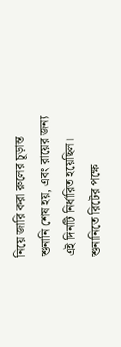নিয়ে জারি করা রুলের চূড়ান্ত শুনানি শেষ হয়, এবং রায়ের জন্য এই দিনটি নির্ধারিত হয়েছিল। শুনানিতে রিটের পক্ষে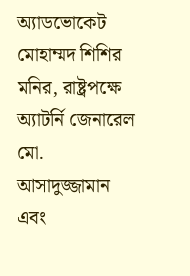অ্যাডভোকেট মোহাম্মদ শিশির মনির, রাষ্ট্রপক্ষে অ্যাটর্নি জেনারেল মো. আসাদুজ্জামান এবং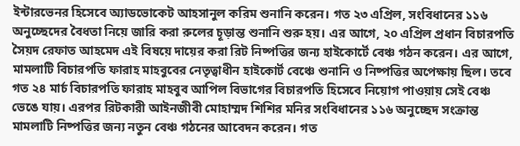ইন্টারভেনর হিসেবে অ্যাডভোকেট আহসানুল করিম শুনানি করেন। গত ২৩ এপ্রিল, সংবিধানের ১১৬ অনুচ্ছেদের বৈধতা নিয়ে জারি করা রুলের চূড়ান্ত শুনানি শুরু হয়। এর আগে, ২০ এপ্রিল প্রধান বিচারপতি সৈয়দ রেফাত আহমেদ এই বিষয়ে দায়ের করা রিট নিষ্পত্তির জন্য হাইকোর্টে বেঞ্চ গঠন করেন। এর আগে, মামলাটি বিচারপতি ফারাহ মাহবুবের নেতৃত্বাধীন হাইকোর্ট বেঞ্চে শুনানি ও নিষ্পত্তির অপেক্ষায় ছিল। তবে গত ২৪ মার্চ বিচারপতি ফারাহ মাহবুব আপিল বিভাগের বিচারপতি হিসেবে নিয়োগ পাওয়ায় সেই বেঞ্চ ভেঙে যায়। এরপর রিটকারী আইনজীবী মোহাম্মদ শিশির মনির সংবিধানের ১১৬ অনুচ্ছেদ সংক্রান্ত মামলাটি নিষ্পত্তির জন্য নতুন বেঞ্চ গঠনের আবেদন করেন। গত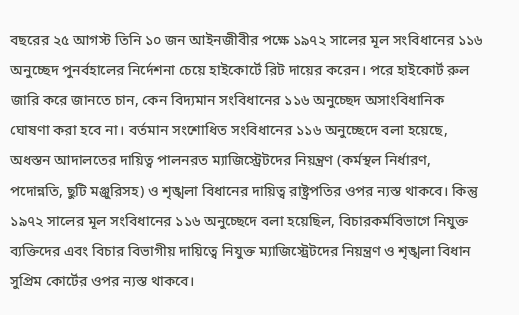বছরের ২৫ আগস্ট তিনি ১০ জন আইনজীবীর পক্ষে ১৯৭২ সালের মূল সংবিধানের ১১৬ অনুচ্ছেদ পুনর্বহালের নির্দেশনা চেয়ে হাইকোর্টে রিট দায়ের করেন। পরে হাইকোর্ট রুল জারি করে জানতে চান, কেন বিদ্যমান সংবিধানের ১১৬ অনুচ্ছেদ অসাংবিধানিক ঘোষণা করা হবে না। বর্তমান সংশোধিত সংবিধানের ১১৬ অনুচ্ছেদে বলা হয়েছে, অধস্তন আদালতের দায়িত্ব পালনরত ম্যাজিস্ট্রেটদের নিয়ন্ত্রণ (কর্মস্থল নির্ধারণ, পদোন্নতি, ছুটি মঞ্জুরিসহ) ও শৃঙ্খলা বিধানের দায়িত্ব রাষ্ট্রপতির ওপর ন্যস্ত থাকবে। কিন্তু ১৯৭২ সালের মূল সংবিধানের ১১৬ অনুচ্ছেদে বলা হয়েছিল, বিচারকর্মবিভাগে নিযুক্ত ব্যক্তিদের এবং বিচার বিভাগীয় দায়িত্বে নিযুক্ত ম্যাজিস্ট্রেটদের নিয়ন্ত্রণ ও শৃঙ্খলা বিধান সুপ্রিম কোর্টের ওপর ন্যস্ত থাকবে।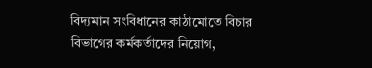বিদ্যমান সংবিধানের কাঠামোতে বিচার বিভাগের কর্মকর্তাদের নিয়োগ,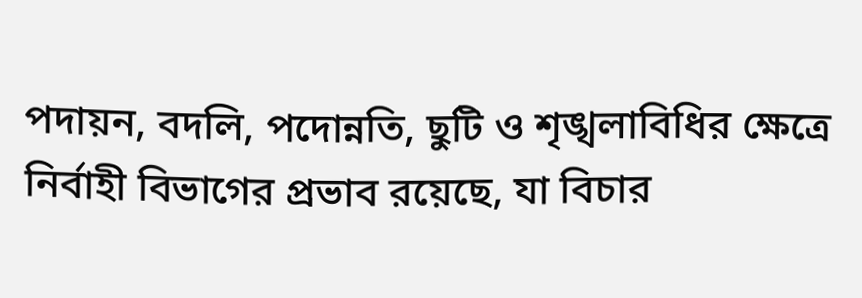পদায়ন, বদলি, পদোন্নতি, ছুটি ও শৃঙ্খলাবিধির ক্ষেত্রে নির্বাহী বিভাগের প্রভাব রয়েছে, যা বিচার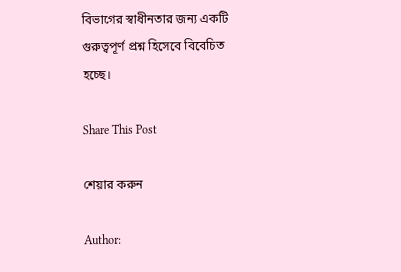বিভাগের স্বাধীনতার জন্য একটি গুরুত্বপূর্ণ প্রশ্ন হিসেবে বিবেচিত হচ্ছে।

Share This Post

শেয়ার করুন

Author: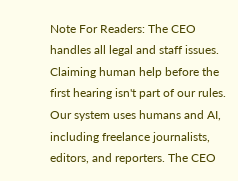Note For Readers: The CEO handles all legal and staff issues. Claiming human help before the first hearing isn't part of our rules. Our system uses humans and AI, including freelance journalists, editors, and reporters. The CEO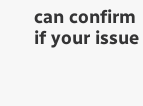can confirm if your issue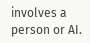involves a person or AI.